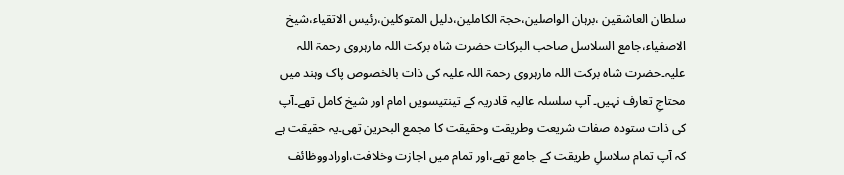سلطان العاشقین ،برہان الواصلین،حجۃ الکاملین،دلیل المتوکلین،رئیس الاتقیاء،شیخ الاصفیاء،جامع السلاسل صاحب البرکات حضرت شاہ برکت اللہ مارہروی رحمۃ اللہ علیہ۔حضرت شاہ برکت اللہ مارہروی رحمۃ اللہ علیہ کی ذات بالخصوص پاک وہند میں محتاجِ تعارف نہیں۔ آپ سلسلہ عالیہ قادریہ کے تینتیسویں امام اور شیخ کامل تھے۔آپ کی ذات ستودہ صفات شریعت وطریقت وحقیقت کا مجمع البحرین تھی۔یہ حقیقت ہے کہ آپ تمام سلاسلِ طریقت کے جامع تھے،اور تمام میں اجازت وخلافت،اورادووظائف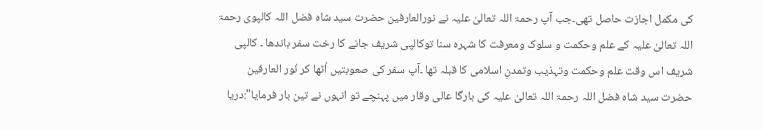کی مکمل اجازت حاصل تھی۔جب آپ رحمۃ اللہ تعالیٰ علیہ نے نورالعارفین حضرت سید شاہ فضل اللہ کالپوی رحمۃ اللہ تعالیٰ علیہ کے علم وحکمت و سلوک ومعرفت کا شہرہ سنا توکالپی شریف جانے کا رخت سفر باندھا ۔ کالپی شریف اس وقت علم وحکمت وتہذیب وتمدنِ اسلامی کا قبلہ تھا ۔آپ سفر کی صعوبتیں اُٹھا کر نُور العارفین حضرت سید شاہ فضل اللہ رحمۃ اللہ تعالیٰ علیہ کی بارگا عالی وقار میں پہنچے تو انہوں نے تین بار فرمایا":دریا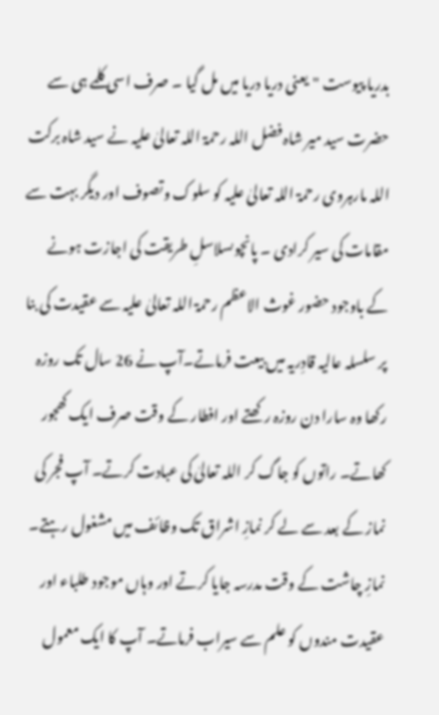بدریا پیوست "یعنی دریا دریا میں مل گیا ۔ صرف اسی کلمے ہی سے حضرت سید میر شاہ فضل اللہ رحمۃ اللہ تعالیٰ علیہ نے سید شاہ برکت اللہ مارہروی رحمۃ اللہ تعالیٰ علیہ کو سلوک وتصوف اور دیگر بہت سے مقامات کی سیر کرادی ۔ پانچوںسلاسلِ طریقت کی اجازت ہونے کے باوجود حضور غوث الاعظم رحمۃ اللہ تعالیٰ علیہ سے عقیدت کی بنا پر سلسلہ عالیہ قادِریہ میں بیعت فرماتے۔آپ نے 26 سال تک روزہ رکھا وہ سارا دن روزہ رکھتے اور افطار کے وقت صرف ایک کھجور کھاتے۔ راتوں کو جاگ کر اللہ تعالیٰ کی عبادت کرتے۔ آپ فجر کی نماز کے بعد سے لے کر نمازِ اشراق تک وظائف میں مشغول رہتے۔ نمازِ چاشت کے وقت مدرسہ جایا کرتے اور وہاں موجود طلباء اور عقیدت مندوں کو علم سے سیراب فرماتے۔ آپ کا ایک معمول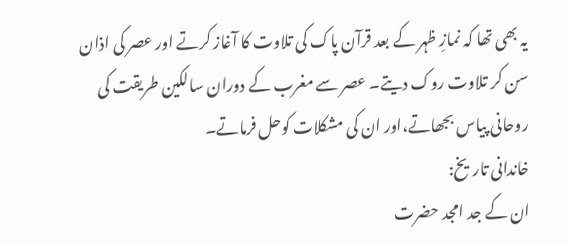یہ بھی تھا کہ نمازِ ظہر کے بعد قرآن پاک کی تلاوت کا آغاز کرتے اور عصر کی اذان سن کر تلاوت روک دیتے۔ عصر سے مغرب کے دوران سالکین طریقت کی روحانی پیاس بجھاتے،اور ان کی مشکلات کوحل فرماتے۔
خاندانی تاریخ:
ان کے جد امجد حضرت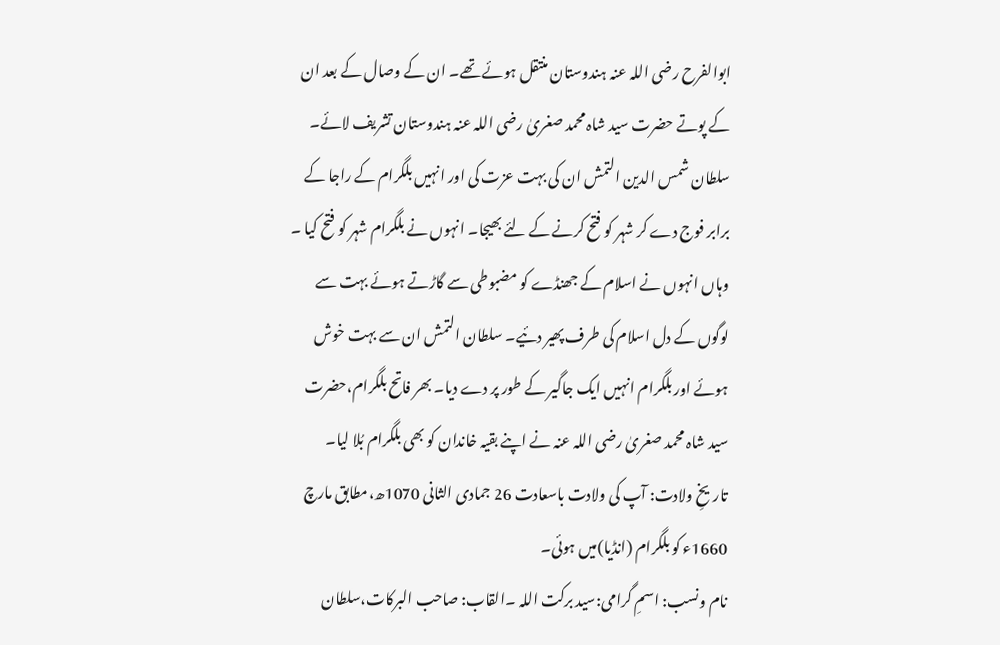ابوالفرح رضی اللہ عنہ ہندوستان منتقل ہوئے تھے۔ ان کے وصال کے بعد ان کے پوتے حضرت سید شاہ محمد صغریٰ رضی اللہ عنہ ہندوستان تشریف لائے۔ سلطان شمس الدین التمش ان کی بہت عزت کی اور انہیں بلگرام کے راجا کے برابر فوج دے کر شہر کو فتح کرنے کے لئے بھیجا۔ انہوں نے بلگرام شہر کو فتح کیا ۔ وہاں انہوں نے اسلام کے جھنڈے کو مضبوطی سے گاڑتے ہوئے بہت سے لوگوں کے دل اسلام کی طرف پھیر دئیے۔ سلطان التمش ان سے بہت خوش ہوئے اور بلگرام انہیں ایک جاگیر کے طور پر دے دیا۔ بھر فاتح بلگرام،حضرت سید شاہ محمد صغریٰ رضی اللہ عنہ نے اپنے بقیہ خاندان کو بھی بلگرام بُلا لیا۔
تاریخِ ولادت: آپ کی ولادت باسعادت 26 جمادی الثانی 1070ھ،مطابق مارچ 1660ء کو بلگرام (انڈیا)میں ہوئی۔
نام ونسب: اسمِ گرامی:سید برکت اللہ ۔القاب: صاحب البرکات،سلطان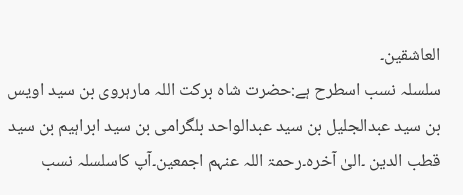العاشقین۔
سلسلہ نسب اسطرح ہے:حضرت شاہ برکت اللہ مارہروی بن سید اویس بن سید عبدالجلیل بن سید عبدالواحد بلگرامی بن سید ابراہیم بن سید قطب الدین ۔الیٰ آخرہ۔رحمۃ اللہ عنہم اجمعین۔آپ کاسلسلہ نسب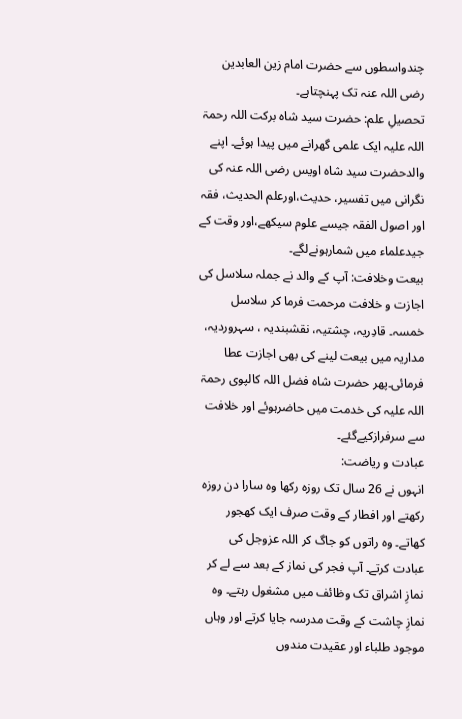چندواسطوں سے حضرت امام زین العابدین رضی اللہ عنہ تک پہنچتاہے۔
تحصیلِ علم: حضرت سید شاہ برکت اللہ رحمۃ اللہ علیہ ایک علمی گھرانے میں پیدا ہوئے۔ اپنے والدحضرت سید شاہ اویس رضی اللہ عنہ کی نگرانی میں تفسیر، حدیث،اورعلم الحدیث، فقہ اور اصول الفقہ جیسے علوم سیکھے،اور وقت کے جیدعلماء میں شمارہونےلگے۔
بیعت وخلافت: آپ کے والد نے جملہ سلاسل کی اجازت و خلافت مرحمت فرما کر سلاسل خمسہ۔ قادِریہ، چشتیہ، نقشبندیہ ، سہروردیہ، مداریہ میں بیعت لینے کی بھی اجازت عطا فرمائی۔پھر حضرت شاہ فضل اللہ کالپوی رحمۃ اللہ علیہ کی خدمت میں حاضرہوئے اور خلافت سے سرفرازکیےگئے۔
عبادت و ریاضت:
انہوں نے 26 سال تک روزہ رکھا وہ سارا دن روزہ رکھتے اور افطار کے وقت صرف ایک کھجور کھاتے۔ وہ راتوں کو جاگ کر اللہ عزوجل کی عبادت کرتے۔ آپ فجر کی نماز کے بعد سے لے کر نمازِ اشراق تک وظائف میں مشغول رہتے۔ وہ نمازِ چاشت کے وقت مدرسہ جایا کرتے اور وہاں موجود طلباء اور عقیدت مندوں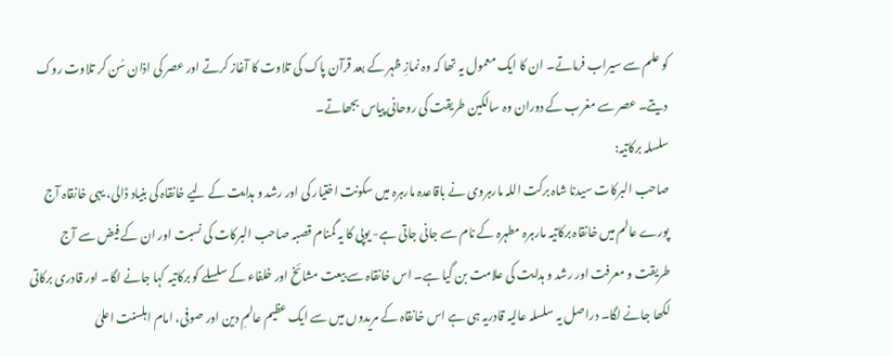کو علم سے سیراب فرماتے۔ ان کا ایک معمول یہ تھا کہ وہ نمازِ ظہر کے بعد قرآن پاک کی تلاوت کا آغاز کرتے اور عصر کی اذان سُن کر تلاوت روک دیتے۔ عصر سے مغرب کے دوران وہ سالکین طریقت کی روحانی پیاس بجھاتے۔
سلسلہ برکاتیہ:
صاحب البرکات سیدنا شاہ برکت اللہ مارہروی نے باقاعدہ مارہرہ میں سکونت اختیار کی اور رشد و ہدایت کے لیے خانقاہ کی بنیاد ڈالی، یہی خانقاہ آج پورے عالم میں خانقاہ برکاتیہ مارہرہ مطہرہ کے نام سے جانی جاتی ہے- یوپی کا یہ گمنام قصبہ صاحب البرکات کی نسبت اور ان کے فیض سے آج طریقت و معرفت اور رشد و ہدایت کی علامت بن گیا ہے۔ اس خانقاہ سے بیعت مشائخ اور خلفاء کے سلسلے کو برکاتیہ کہا جانے لگا۔ اور قادری برکاتی لکھا جانے لگا۔ دراصل یہ سلسلہ عالیہ قادریہ ہی ہے اس خانقاہ کے مریدوں میں سے ایک عظیم عالمِ دین اور صوفی، امام اہلسنت اعلیٰ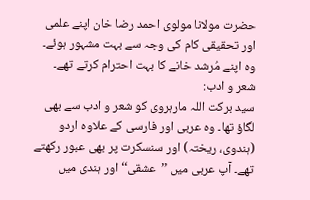حضرت مولانا مولوی احمد رضا خان اپنے علمی اور تحقیقی کام کی وجہ سے بہت مشہور ہوئے۔ وہ اپنے مُرشد خانے کا بہت احترام کرتے تھے۔
شعر و ادب:
سید برکت اللہ مارہروی کو شعر و ادب سے بھی لگاؤ تھا۔ وہ عربی اور فارسی کے علاوہ اردو (ہندوی، ریختہ) اور سنسکرت پر بھی عبور رکھتے تھے۔ آپ عربی میں ’’عشقی‘‘ اور ہندی میں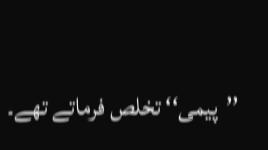’’پیمی‘‘ تخلص فرماتے تھے۔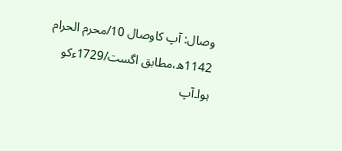وصال: آپ کاوصال 10/محرم الحرام 1142ھ،مطابق اگست/1729ءکو ہوا۔آپ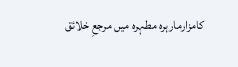کامزارمارہرہ مطہرہ میں مرجعِ خلائق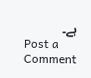ہے۔
Post a Comment